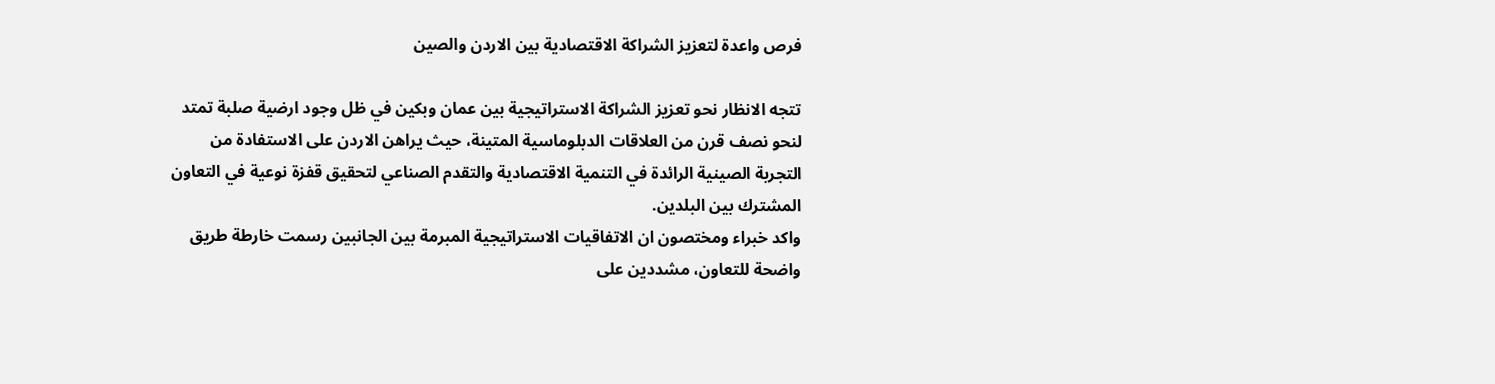فرص واعدة لتعزيز الشراكة الاقتصادية بين الاردن والصين

تتجه الانظار نحو تعزيز الشراكة الاستراتيجية بين عمان وبكين في ظل وجود ارضية صلبة تمتد لنحو نصف قرن من العلاقات الدبلوماسية المتينة، حيث يراهن الاردن على الاستفادة من التجربة الصينية الرائدة في التنمية الاقتصادية والتقدم الصناعي لتحقيق قفزة نوعية في التعاون المشترك بين البلدين.
واكد خبراء ومختصون ان الاتفاقيات الاستراتيجية المبرمة بين الجانبين رسمت خارطة طريق واضحة للتعاون، مشددين على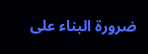ضرورة البناء على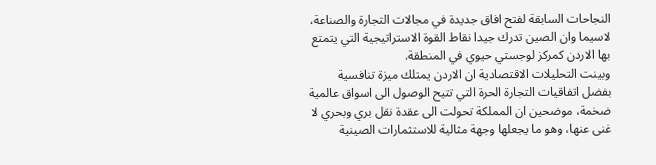النجاحات السابقة لفتح افاق جديدة في مجالات التجارة والصناعة، لاسيما وان الصين تدرك جيدا نقاط القوة الاستراتيجية التي يتمتع بها الاردن كمركز لوجستي حيوي في المنطقة.
وبينت التحليلات الاقتصادية ان الاردن يمتلك ميزة تنافسية بفضل اتفاقيات التجارة الحرة التي تتيح الوصول الى اسواق عالمية ضخمة، موضحين ان المملكة تحولت الى عقدة نقل بري وبحري لا غنى عنها، وهو ما يجعلها وجهة مثالية للاستثمارات الصينية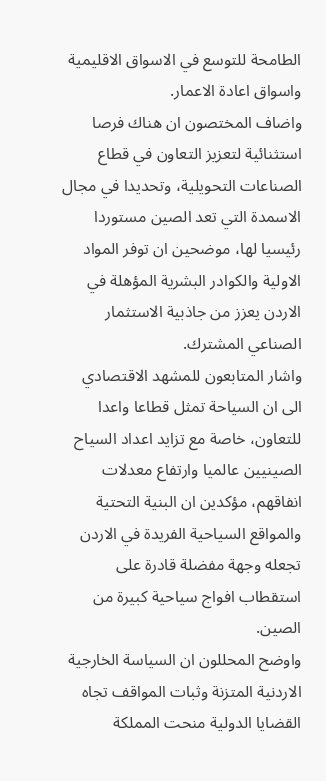الطامحة للتوسع في الاسواق الاقليمية واسواق اعادة الاعمار.
واضاف المختصون ان هناك فرصا استثنائية لتعزيز التعاون في قطاع الصناعات التحويلية، وتحديدا في مجال الاسمدة التي تعد الصين مستوردا رئيسيا لها، موضحين ان توفر المواد الاولية والكوادر البشرية المؤهلة في الاردن يعزز من جاذبية الاستثمار الصناعي المشترك.
واشار المتابعون للمشهد الاقتصادي الى ان السياحة تمثل قطاعا واعدا للتعاون، خاصة مع تزايد اعداد السياح الصينيين عالميا وارتفاع معدلات انفاقهم، مؤكدين ان البنية التحتية والمواقع السياحية الفريدة في الاردن تجعله وجهة مفضلة قادرة على استقطاب افواج سياحية كبيرة من الصين.
واوضح المحللون ان السياسة الخارجية الاردنية المتزنة وثبات المواقف تجاه القضايا الدولية منحت المملكة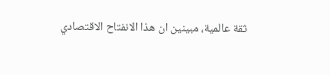ثقة عالمية، مبينين ان هذا الانفتاح الاقتصادي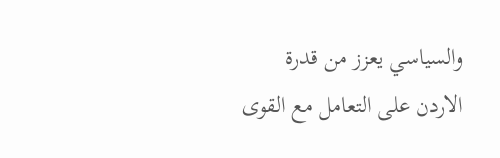والسياسي يعزز من قدرة الاردن على التعامل مع القوى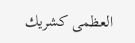العظمى كشريك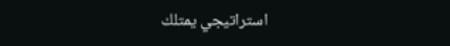استراتيجي يمتلك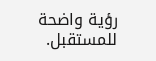رؤية واضحة للمستقبل.